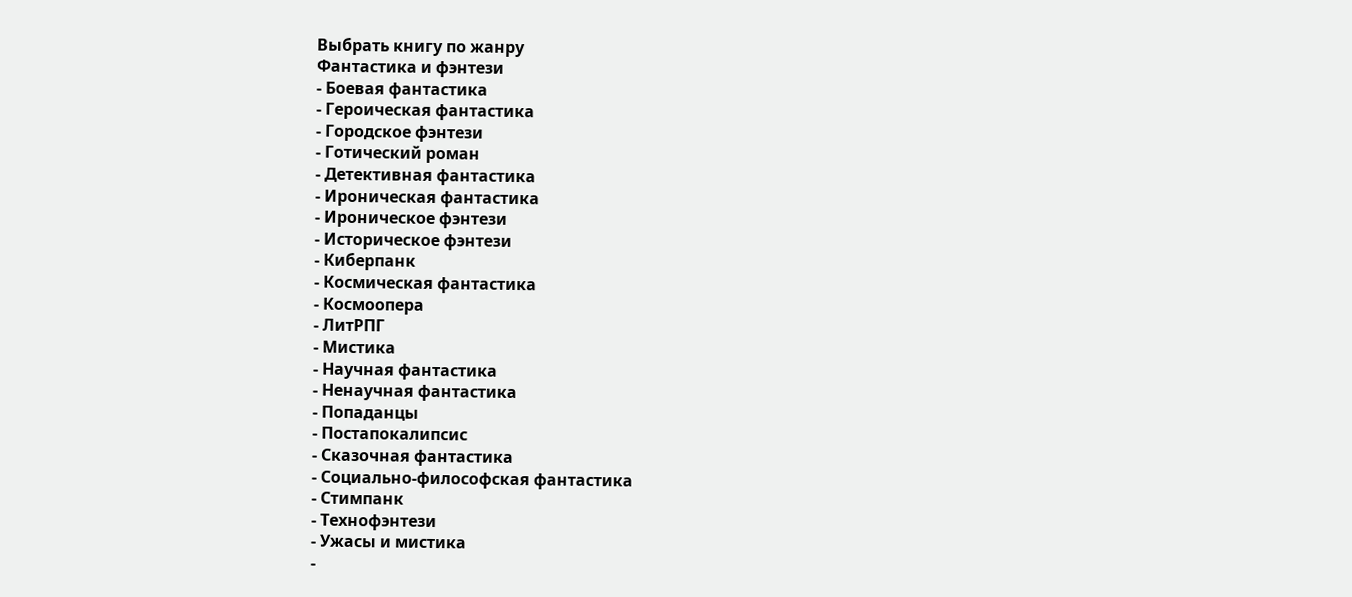Выбрать книгу по жанру
Фантастика и фэнтези
- Боевая фантастика
- Героическая фантастика
- Городское фэнтези
- Готический роман
- Детективная фантастика
- Ироническая фантастика
- Ироническое фэнтези
- Историческое фэнтези
- Киберпанк
- Космическая фантастика
- Космоопера
- ЛитРПГ
- Мистика
- Научная фантастика
- Ненаучная фантастика
- Попаданцы
- Постапокалипсис
- Сказочная фантастика
- Социально-философская фантастика
- Стимпанк
- Технофэнтези
- Ужасы и мистика
-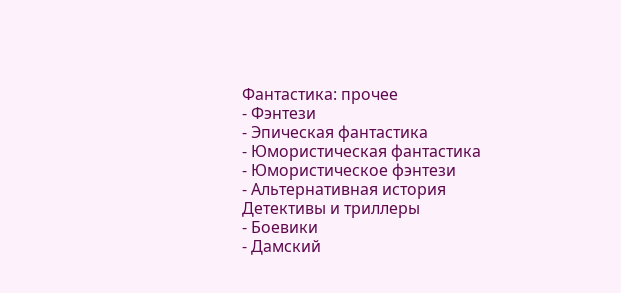Фантастика: прочее
- Фэнтези
- Эпическая фантастика
- Юмористическая фантастика
- Юмористическое фэнтези
- Альтернативная история
Детективы и триллеры
- Боевики
- Дамский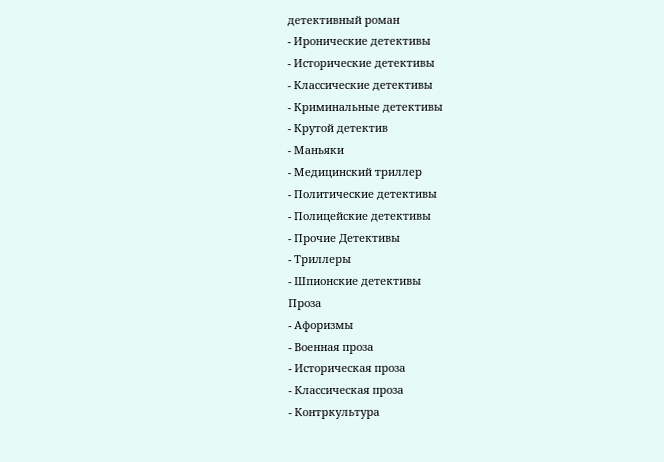детективный роман
- Иронические детективы
- Исторические детективы
- Классические детективы
- Криминальные детективы
- Крутой детектив
- Маньяки
- Медицинский триллер
- Политические детективы
- Полицейские детективы
- Прочие Детективы
- Триллеры
- Шпионские детективы
Проза
- Афоризмы
- Военная проза
- Историческая проза
- Классическая проза
- Контркультура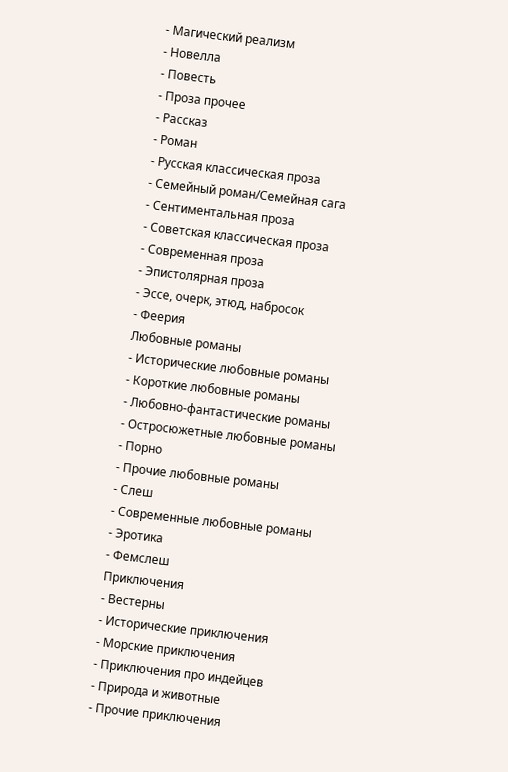- Магический реализм
- Новелла
- Повесть
- Проза прочее
- Рассказ
- Роман
- Русская классическая проза
- Семейный роман/Семейная сага
- Сентиментальная проза
- Советская классическая проза
- Современная проза
- Эпистолярная проза
- Эссе, очерк, этюд, набросок
- Феерия
Любовные романы
- Исторические любовные романы
- Короткие любовные романы
- Любовно-фантастические романы
- Остросюжетные любовные романы
- Порно
- Прочие любовные романы
- Слеш
- Современные любовные романы
- Эротика
- Фемслеш
Приключения
- Вестерны
- Исторические приключения
- Морские приключения
- Приключения про индейцев
- Природа и животные
- Прочие приключения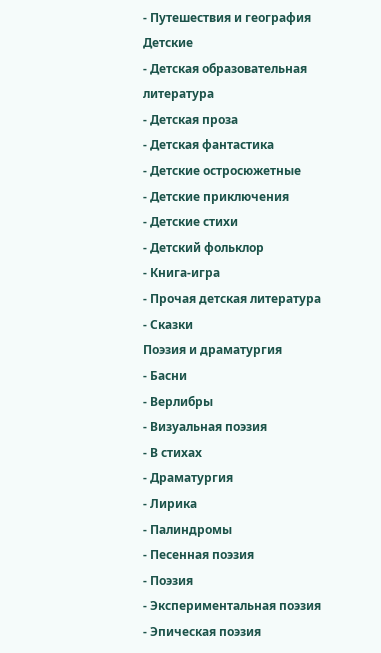- Путешествия и география
Детские
- Детская образовательная литература
- Детская проза
- Детская фантастика
- Детские остросюжетные
- Детские приключения
- Детские стихи
- Детский фольклор
- Книга-игра
- Прочая детская литература
- Сказки
Поэзия и драматургия
- Басни
- Верлибры
- Визуальная поэзия
- В стихах
- Драматургия
- Лирика
- Палиндромы
- Песенная поэзия
- Поэзия
- Экспериментальная поэзия
- Эпическая поэзия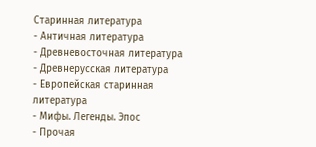Старинная литература
- Античная литература
- Древневосточная литература
- Древнерусская литература
- Европейская старинная литература
- Мифы. Легенды. Эпос
- Прочая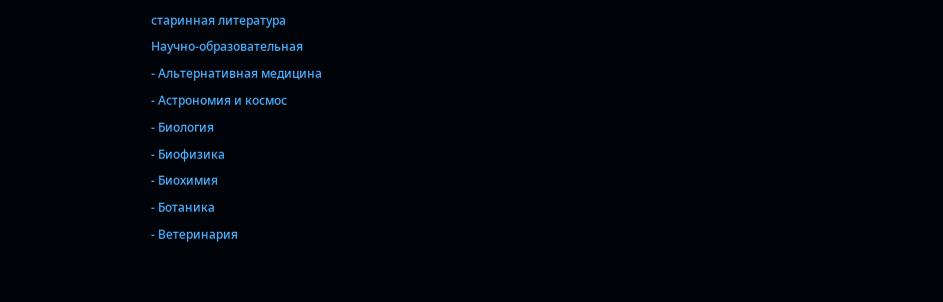старинная литература
Научно-образовательная
- Альтернативная медицина
- Астрономия и космос
- Биология
- Биофизика
- Биохимия
- Ботаника
- Ветеринария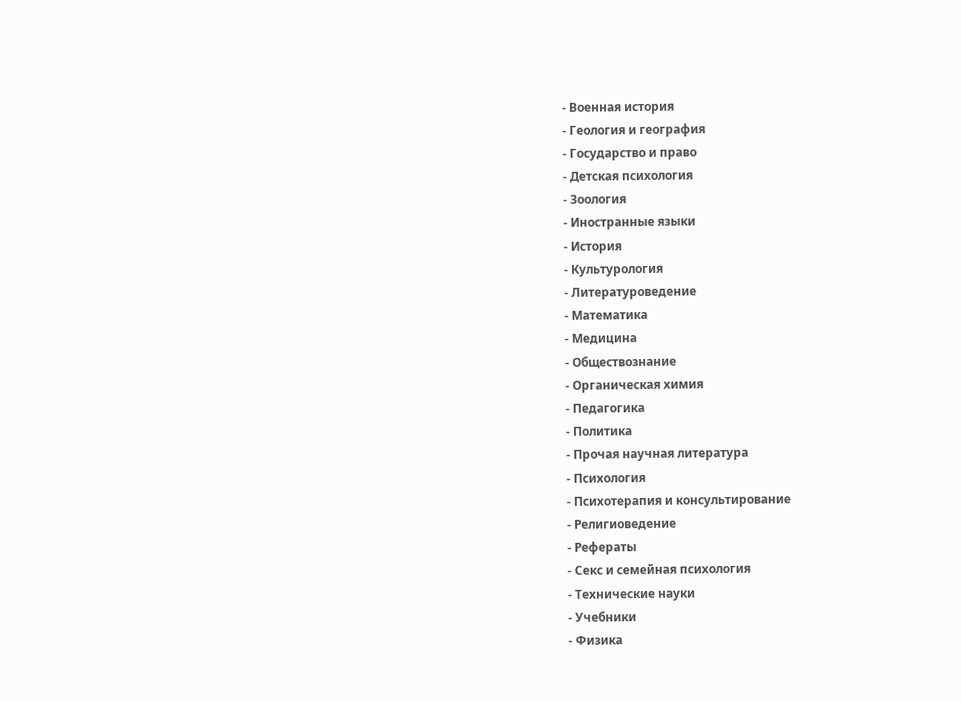- Военная история
- Геология и география
- Государство и право
- Детская психология
- Зоология
- Иностранные языки
- История
- Культурология
- Литературоведение
- Математика
- Медицина
- Обществознание
- Органическая химия
- Педагогика
- Политика
- Прочая научная литература
- Психология
- Психотерапия и консультирование
- Религиоведение
- Рефераты
- Секс и семейная психология
- Технические науки
- Учебники
- Физика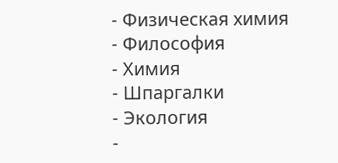- Физическая химия
- Философия
- Химия
- Шпаргалки
- Экология
-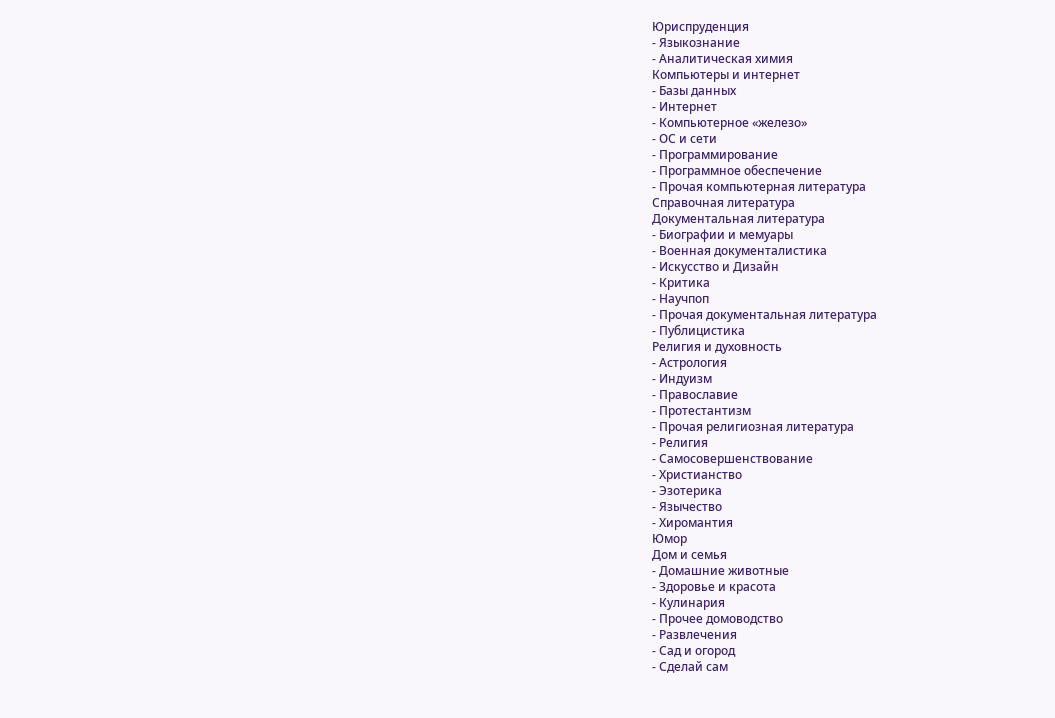Юриспруденция
- Языкознание
- Аналитическая химия
Компьютеры и интернет
- Базы данных
- Интернет
- Компьютерное «железо»
- ОС и сети
- Программирование
- Программное обеспечение
- Прочая компьютерная литература
Справочная литература
Документальная литература
- Биографии и мемуары
- Военная документалистика
- Искусство и Дизайн
- Критика
- Научпоп
- Прочая документальная литература
- Публицистика
Религия и духовность
- Астрология
- Индуизм
- Православие
- Протестантизм
- Прочая религиозная литература
- Религия
- Самосовершенствование
- Христианство
- Эзотерика
- Язычество
- Хиромантия
Юмор
Дом и семья
- Домашние животные
- Здоровье и красота
- Кулинария
- Прочее домоводство
- Развлечения
- Сад и огород
- Сделай сам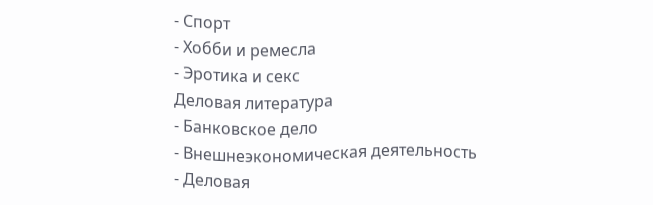- Спорт
- Хобби и ремесла
- Эротика и секс
Деловая литература
- Банковское дело
- Внешнеэкономическая деятельность
- Деловая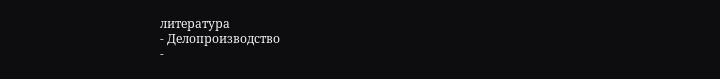литература
- Делопроизводство
-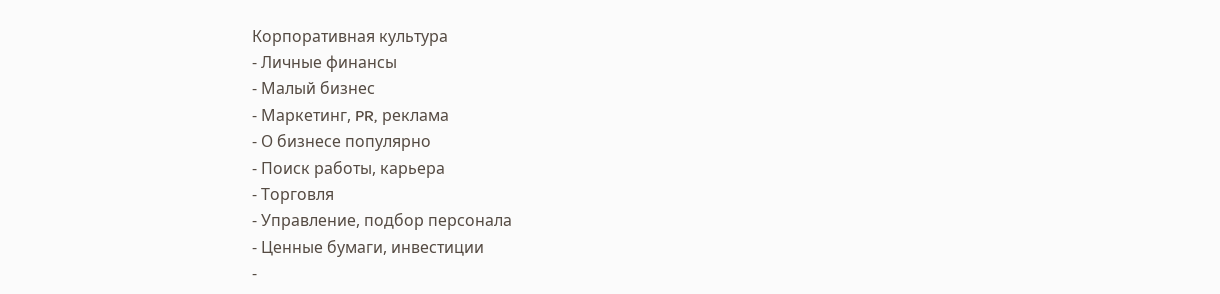Корпоративная культура
- Личные финансы
- Малый бизнес
- Маркетинг, PR, реклама
- О бизнесе популярно
- Поиск работы, карьера
- Торговля
- Управление, подбор персонала
- Ценные бумаги, инвестиции
-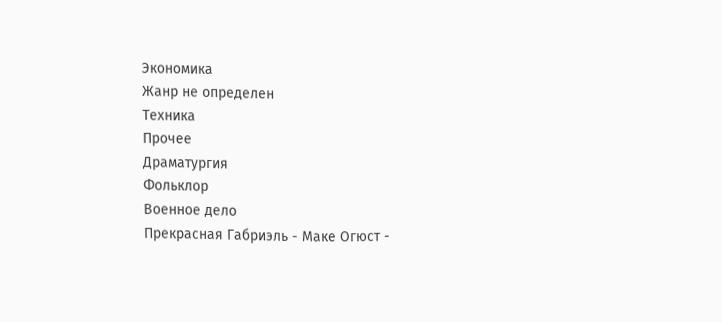Экономика
Жанр не определен
Техника
Прочее
Драматургия
Фольклор
Военное дело
Прекрасная Габриэль - Маке Огюст -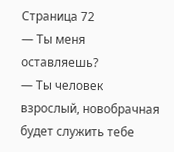Страница 72
— Ты меня оставляешь?
— Ты человек взрослый, новобрачная будет служить тебе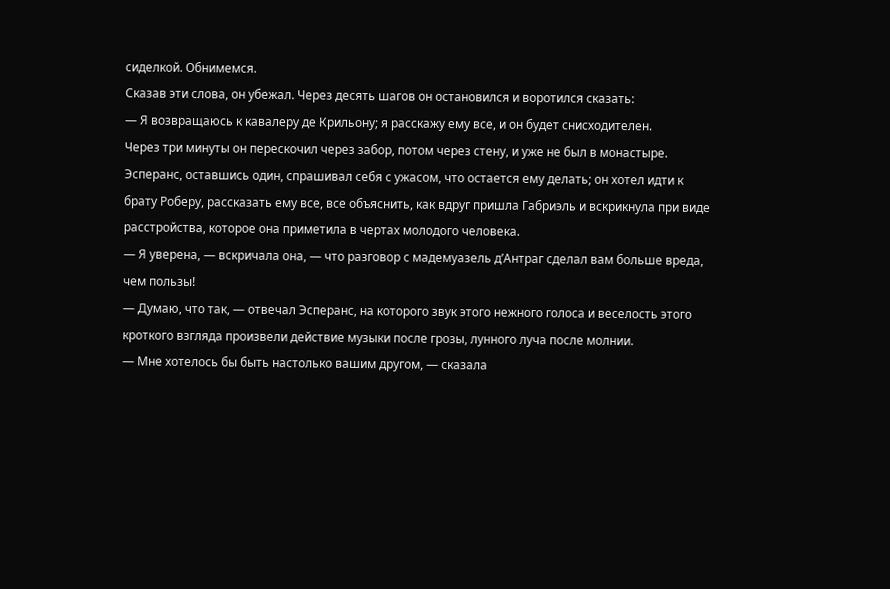сиделкой. Обнимемся.
Сказав эти слова, он убежал. Через десять шагов он остановился и воротился сказать:
— Я возвращаюсь к кавалеру де Крильону; я расскажу ему все, и он будет снисходителен.
Через три минуты он перескочил через забор, потом через стену, и уже не был в монастыре.
Эсперанс, оставшись один, спрашивал себя с ужасом, что остается ему делать; он хотел идти к брату Роберу, рассказать ему все, все объяснить, как вдруг пришла Габриэль и вскрикнула при виде расстройства, которое она приметила в чертах молодого человека.
— Я уверена, — вскричала она, — что разговор с мадемуазель д’Антраг сделал вам больше вреда, чем пользы!
— Думаю, что так, — отвечал Эсперанс, на которого звук этого нежного голоса и веселость этого кроткого взгляда произвели действие музыки после грозы, лунного луча после молнии.
— Мне хотелось бы быть настолько вашим другом, — сказала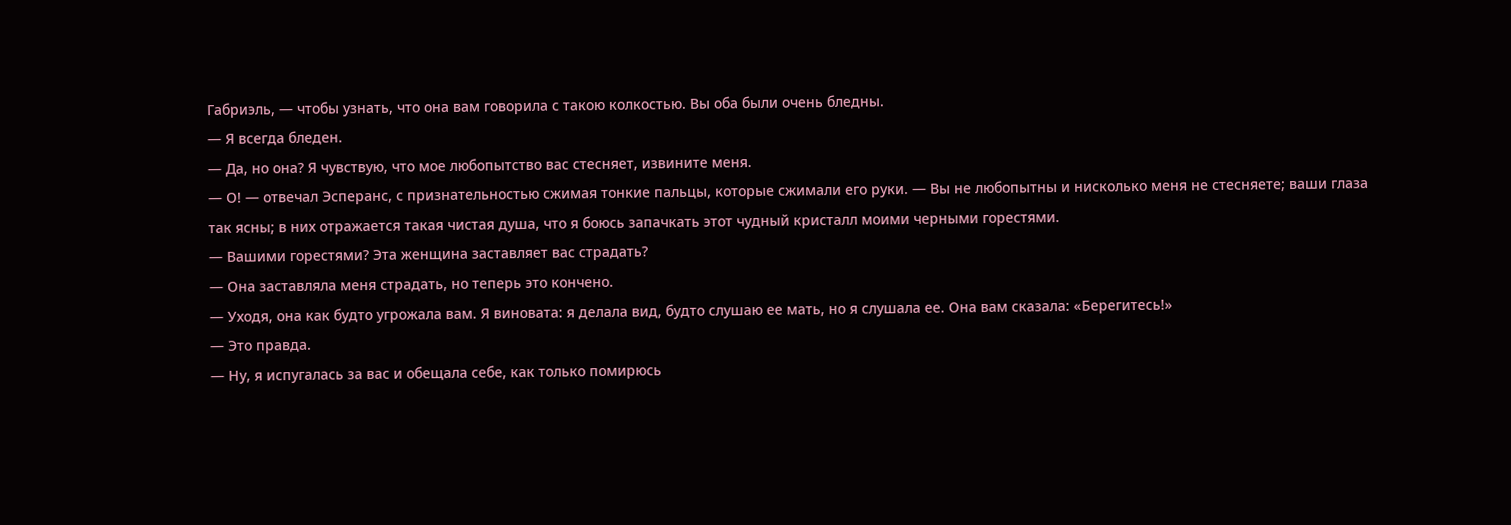Габриэль, — чтобы узнать, что она вам говорила с такою колкостью. Вы оба были очень бледны.
— Я всегда бледен.
— Да, но она? Я чувствую, что мое любопытство вас стесняет, извините меня.
— О! — отвечал Эсперанс, с признательностью сжимая тонкие пальцы, которые сжимали его руки. — Вы не любопытны и нисколько меня не стесняете; ваши глаза так ясны; в них отражается такая чистая душа, что я боюсь запачкать этот чудный кристалл моими черными горестями.
— Вашими горестями? Эта женщина заставляет вас страдать?
— Она заставляла меня страдать, но теперь это кончено.
— Уходя, она как будто угрожала вам. Я виновата: я делала вид, будто слушаю ее мать, но я слушала ее. Она вам сказала: «Берегитесь!»
— Это правда.
— Ну, я испугалась за вас и обещала себе, как только помирюсь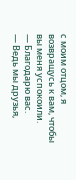с моим отцом, я возвращусь к вам, чтобы вы меня успокоили.
— Благодарю вас.
— Ведь мы друзья,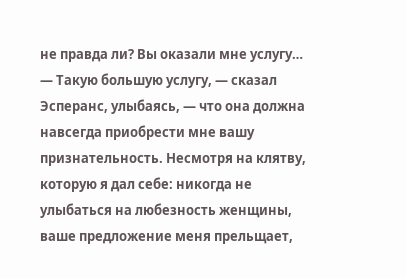не правда ли? Вы оказали мне услугу…
— Такую большую услугу, — сказал Эсперанс, улыбаясь, — что она должна навсегда приобрести мне вашу признательность. Несмотря на клятву, которую я дал себе: никогда не улыбаться на любезность женщины, ваше предложение меня прельщает,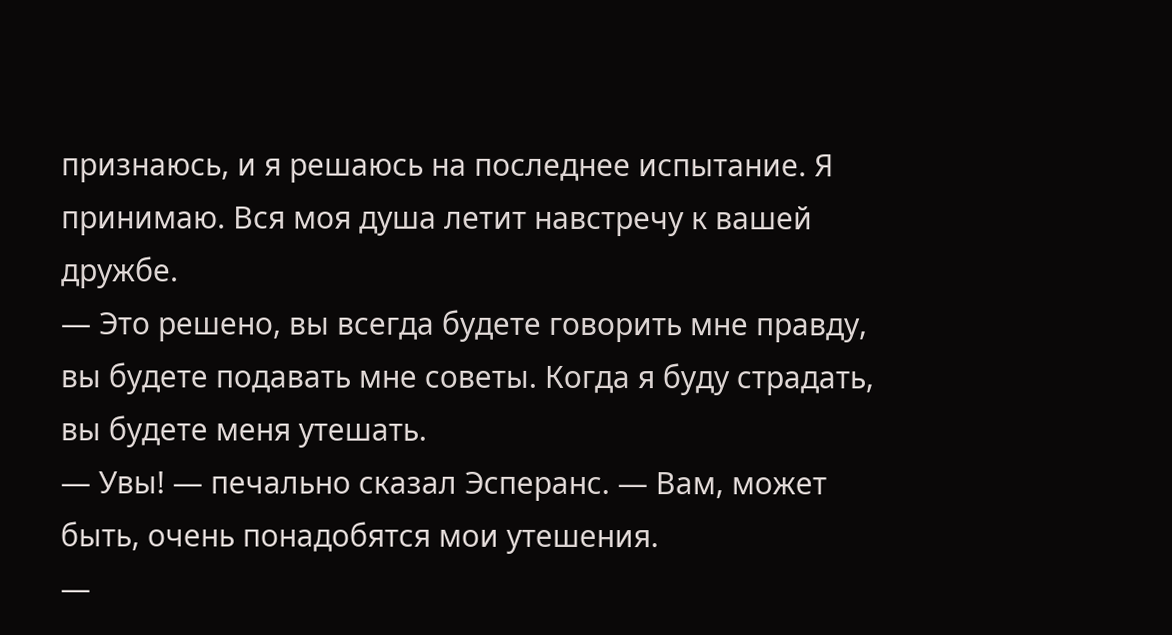признаюсь, и я решаюсь на последнее испытание. Я принимаю. Вся моя душа летит навстречу к вашей дружбе.
— Это решено, вы всегда будете говорить мне правду, вы будете подавать мне советы. Когда я буду страдать, вы будете меня утешать.
— Увы! — печально сказал Эсперанс. — Вам, может быть, очень понадобятся мои утешения.
—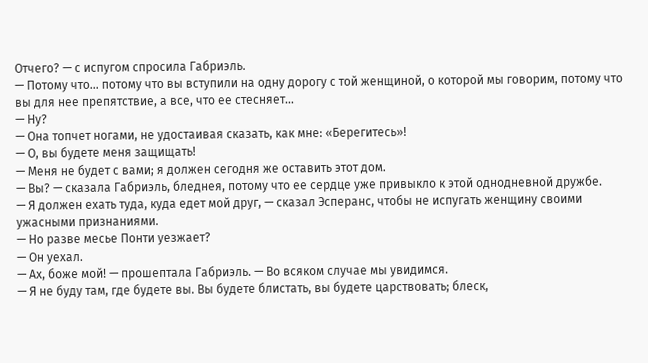Отчего? — с испугом спросила Габриэль.
— Потому что… потому что вы вступили на одну дорогу с той женщиной, о которой мы говорим, потому что вы для нее препятствие, а все, что ее стесняет…
— Ну?
— Она топчет ногами, не удостаивая сказать, как мне: «Берегитесь»!
— О, вы будете меня защищать!
— Меня не будет с вами; я должен сегодня же оставить этот дом.
— Вы? — сказала Габриэль, бледнея, потому что ее сердце уже привыкло к этой однодневной дружбе.
— Я должен ехать туда, куда едет мой друг, — сказал Эсперанс, чтобы не испугать женщину своими ужасными признаниями.
— Но разве месье Понти уезжает?
— Он уехал.
— Ах, боже мой! — прошептала Габриэль. — Во всяком случае мы увидимся.
— Я не буду там, где будете вы. Вы будете блистать, вы будете царствовать; блеск,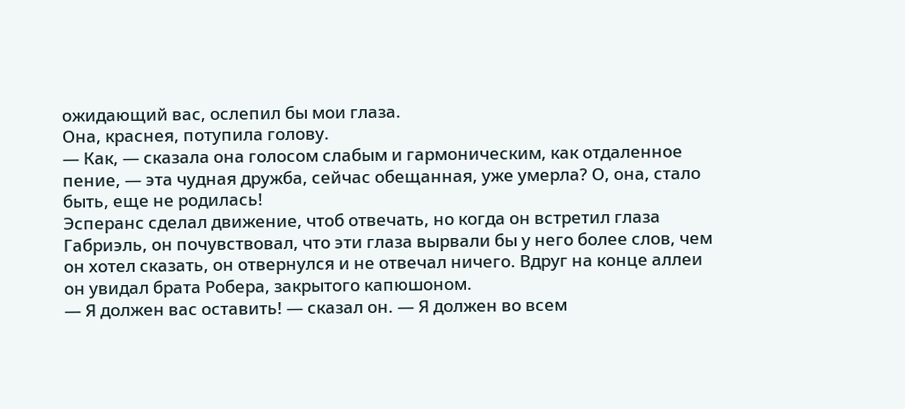ожидающий вас, ослепил бы мои глаза.
Она, краснея, потупила голову.
— Как, — сказала она голосом слабым и гармоническим, как отдаленное пение, — эта чудная дружба, сейчас обещанная, уже умерла? О, она, стало быть, еще не родилась!
Эсперанс сделал движение, чтоб отвечать, но когда он встретил глаза Габриэль, он почувствовал, что эти глаза вырвали бы у него более слов, чем он хотел сказать, он отвернулся и не отвечал ничего. Вдруг на конце аллеи он увидал брата Робера, закрытого капюшоном.
— Я должен вас оставить! — сказал он. — Я должен во всем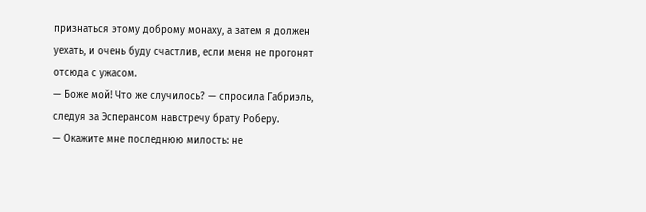признаться этому доброму монаху, а затем я должен уехать, и очень буду счастлив, если меня не прогонят отсюда с ужасом.
— Боже мой! Что же случилось? — спросила Габриэль, следуя за Эсперансом навстречу брату Роберу.
— Окажите мне последнюю милость: не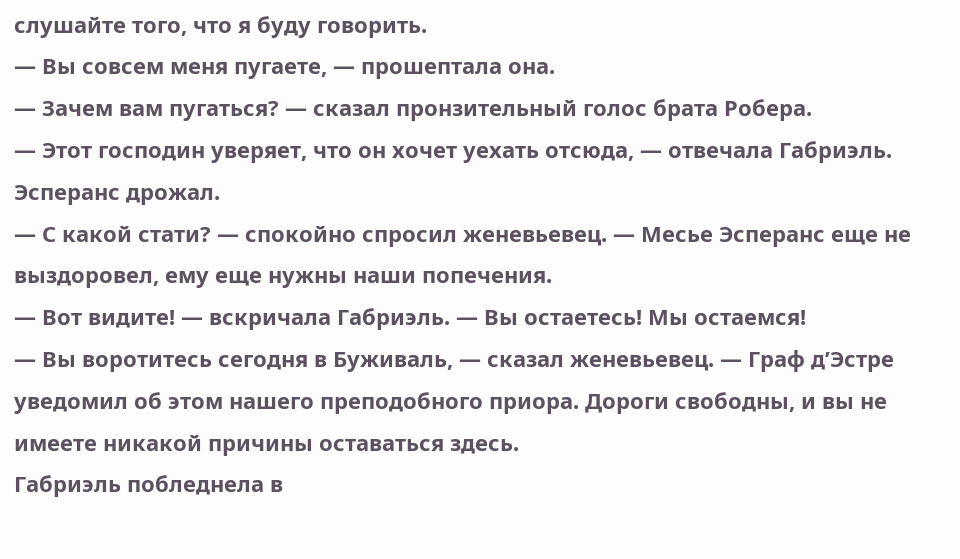слушайте того, что я буду говорить.
— Вы совсем меня пугаете, — прошептала она.
— Зачем вам пугаться? — сказал пронзительный голос брата Робера.
— Этот господин уверяет, что он хочет уехать отсюда, — отвечала Габриэль.
Эсперанс дрожал.
— С какой стати? — спокойно спросил женевьевец. — Месье Эсперанс еще не выздоровел, ему еще нужны наши попечения.
— Вот видите! — вскричала Габриэль. — Вы остаетесь! Мы остаемся!
— Вы воротитесь сегодня в Буживаль, — сказал женевьевец. — Граф д’Эстре уведомил об этом нашего преподобного приора. Дороги свободны, и вы не имеете никакой причины оставаться здесь.
Габриэль побледнела в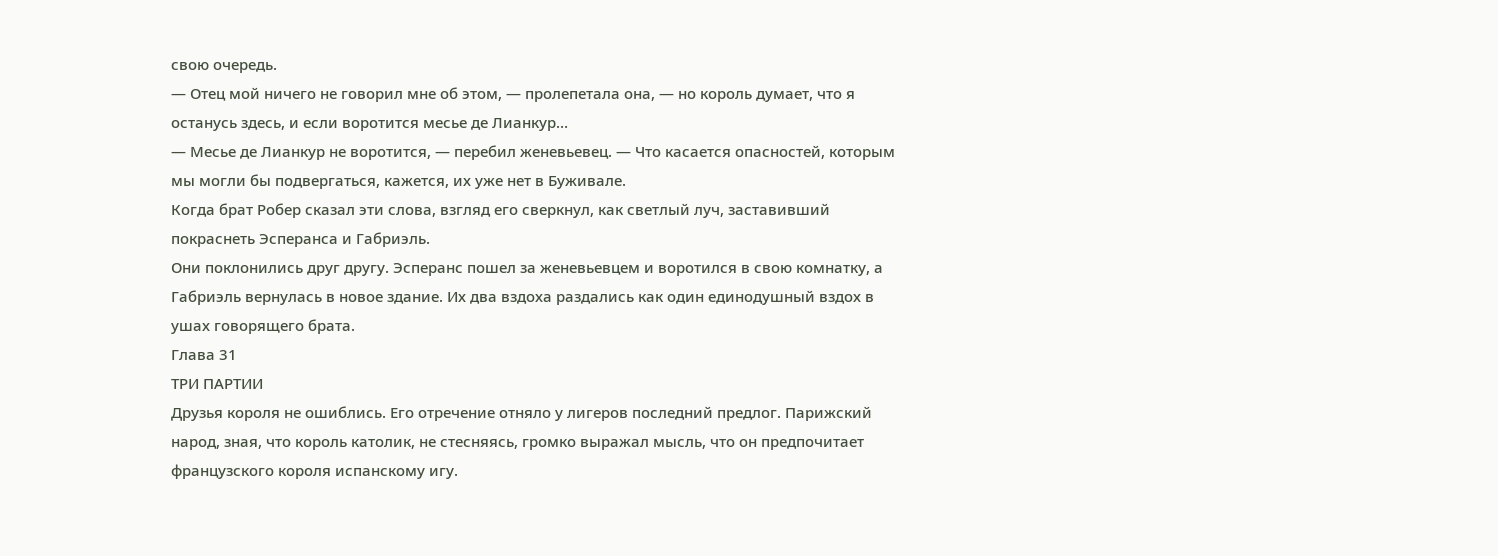свою очередь.
— Отец мой ничего не говорил мне об этом, — пролепетала она, — но король думает, что я останусь здесь, и если воротится месье де Лианкур…
— Месье де Лианкур не воротится, — перебил женевьевец. — Что касается опасностей, которым мы могли бы подвергаться, кажется, их уже нет в Буживале.
Когда брат Робер сказал эти слова, взгляд его сверкнул, как светлый луч, заставивший покраснеть Эсперанса и Габриэль.
Они поклонились друг другу. Эсперанс пошел за женевьевцем и воротился в свою комнатку, а Габриэль вернулась в новое здание. Их два вздоха раздались как один единодушный вздох в ушах говорящего брата.
Глава 31
ТРИ ПАРТИИ
Друзья короля не ошиблись. Его отречение отняло у лигеров последний предлог. Парижский народ, зная, что король католик, не стесняясь, громко выражал мысль, что он предпочитает французского короля испанскому игу.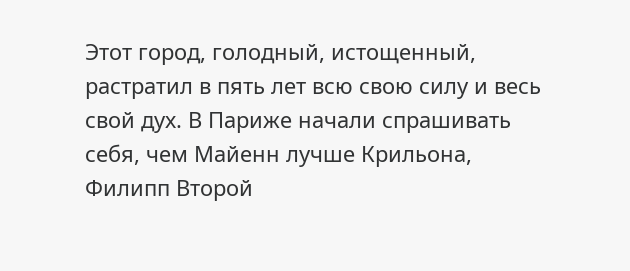Этот город, голодный, истощенный, растратил в пять лет всю свою силу и весь свой дух. В Париже начали спрашивать себя, чем Майенн лучше Крильона, Филипп Второй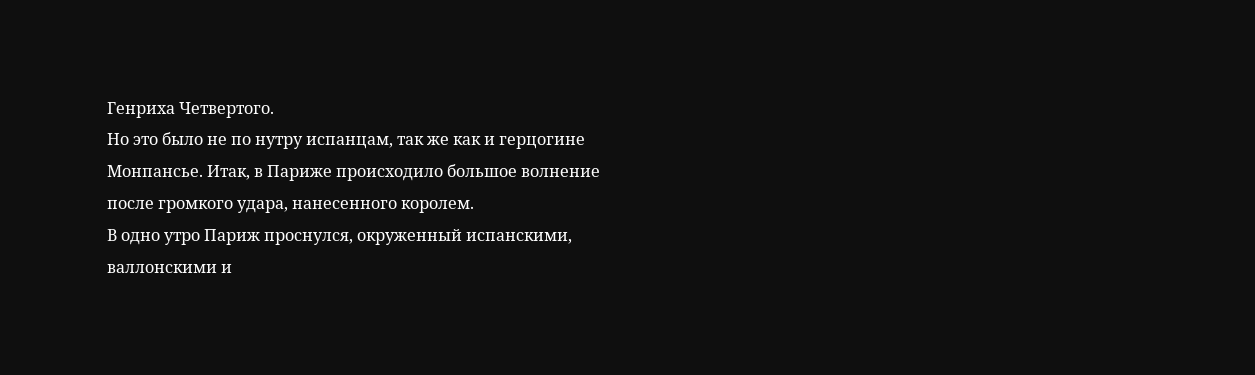Генриха Четвертого.
Но это было не по нутру испанцам, так же как и герцогине Монпансье. Итак, в Париже происходило большое волнение после громкого удара, нанесенного королем.
В одно утро Париж проснулся, окруженный испанскими, валлонскими и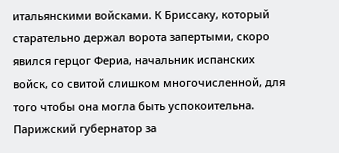итальянскими войсками. К Бриссаку, который старательно держал ворота запертыми, скоро явился герцог Фериа, начальник испанских войск, со свитой слишком многочисленной, для того чтобы она могла быть успокоительна. Парижский губернатор за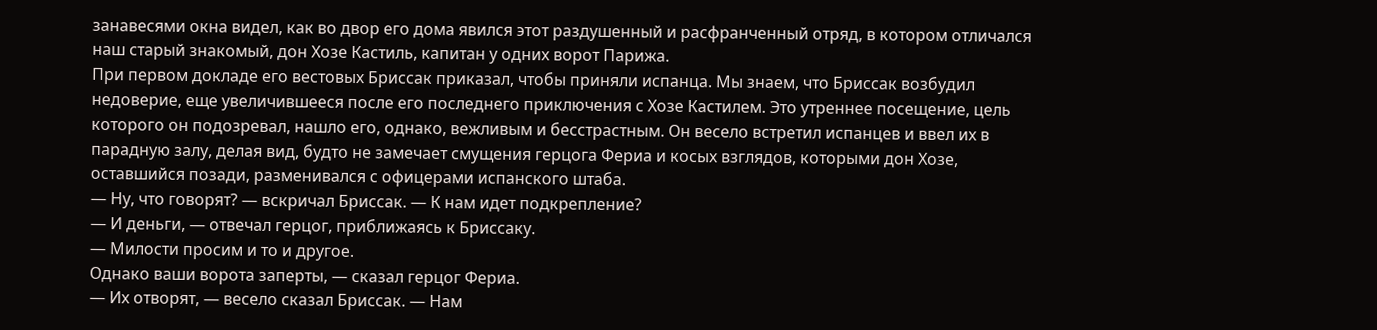занавесями окна видел, как во двор его дома явился этот раздушенный и расфранченный отряд, в котором отличался наш старый знакомый, дон Хозе Кастиль, капитан у одних ворот Парижа.
При первом докладе его вестовых Бриссак приказал, чтобы приняли испанца. Мы знаем, что Бриссак возбудил недоверие, еще увеличившееся после его последнего приключения с Хозе Кастилем. Это утреннее посещение, цель которого он подозревал, нашло его, однако, вежливым и бесстрастным. Он весело встретил испанцев и ввел их в парадную залу, делая вид, будто не замечает смущения герцога Фериа и косых взглядов, которыми дон Хозе, оставшийся позади, разменивался с офицерами испанского штаба.
— Ну, что говорят? — вскричал Бриссак. — К нам идет подкрепление?
— И деньги, — отвечал герцог, приближаясь к Бриссаку.
— Милости просим и то и другое.
Однако ваши ворота заперты, — сказал герцог Фериа.
— Их отворят, — весело сказал Бриссак. — Нам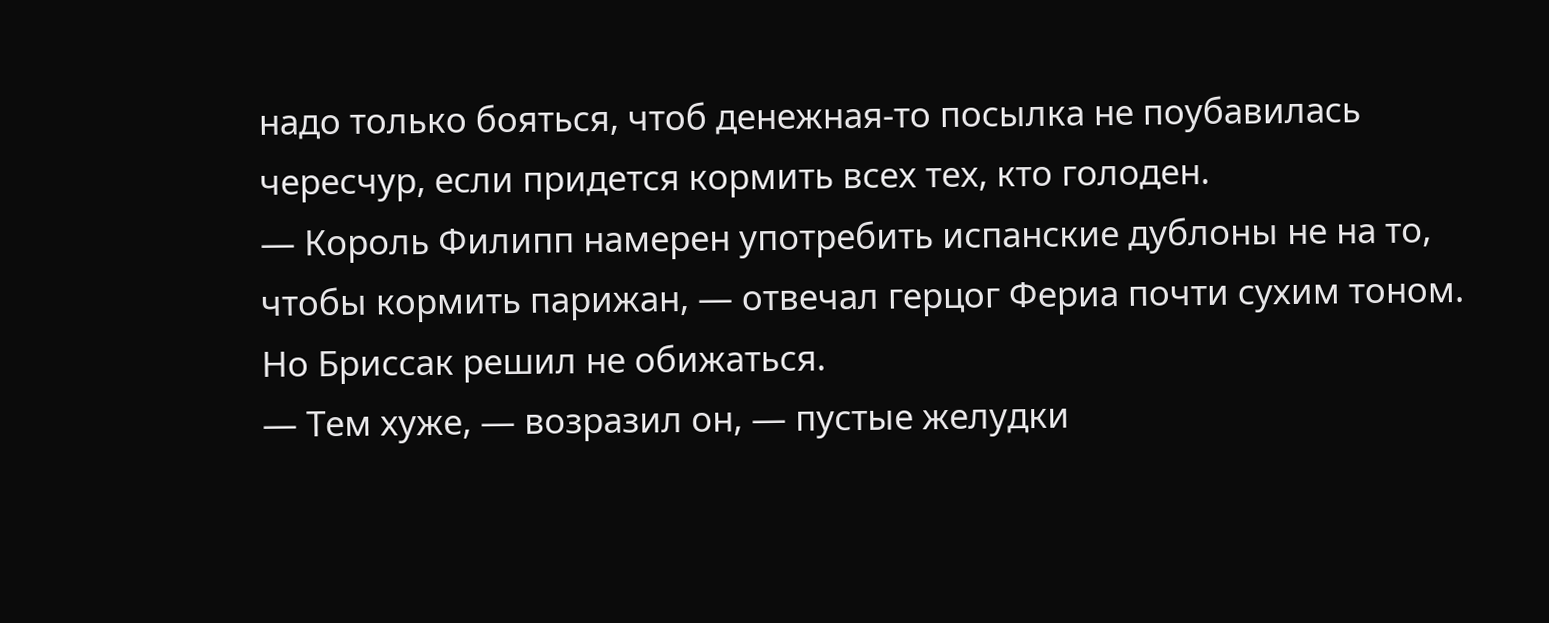надо только бояться, чтоб денежная-то посылка не поубавилась чересчур, если придется кормить всех тех, кто голоден.
— Король Филипп намерен употребить испанские дублоны не на то, чтобы кормить парижан, — отвечал герцог Фериа почти сухим тоном.
Но Бриссак решил не обижаться.
— Тем хуже, — возразил он, — пустые желудки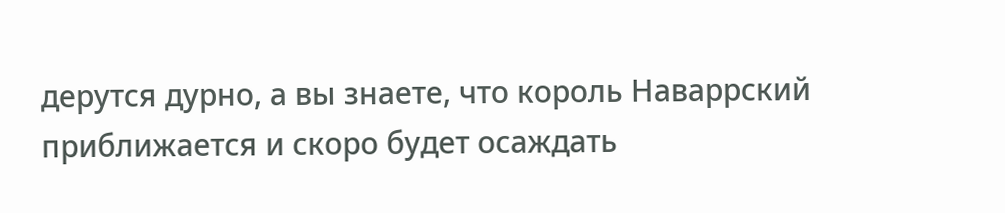дерутся дурно, а вы знаете, что король Наваррский приближается и скоро будет осаждать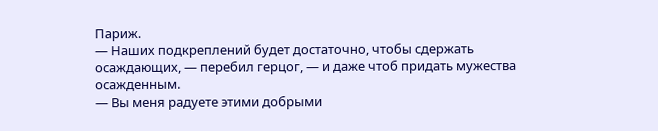Париж.
— Наших подкреплений будет достаточно, чтобы сдержать осаждающих, — перебил герцог, — и даже чтоб придать мужества осажденным.
— Вы меня радуете этими добрыми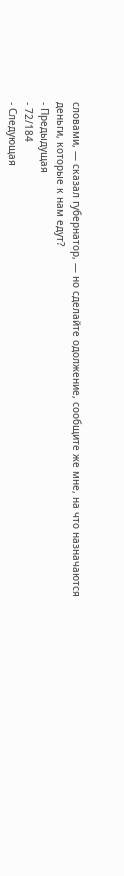словами, — сказал губернатор, — но сделайте одолжение, сообщите же мне, на что назначаются деньги, которые к нам едут?
- Предыдущая
- 72/184
- Следующая